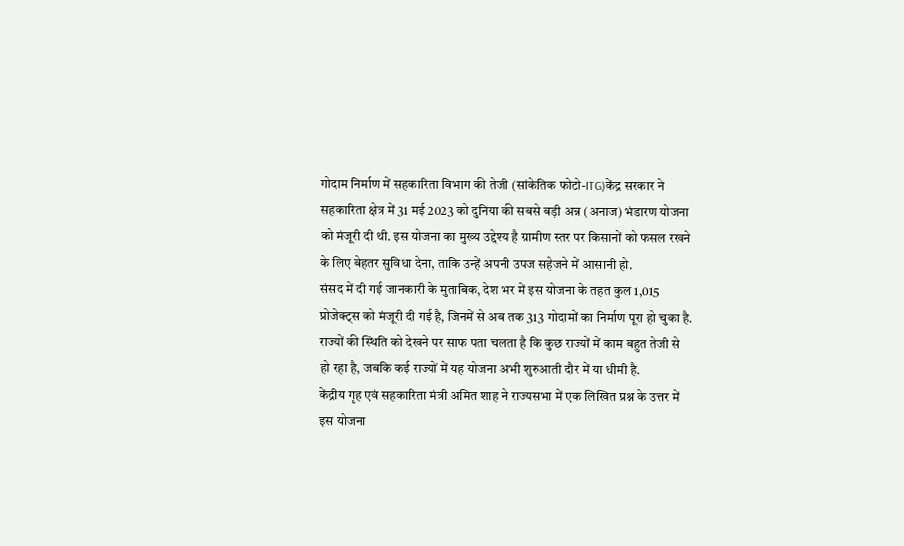गोदाम निर्माण में सहकारिता विभाग की तेजी (सांकेतिक फोटो-ITG)केंद्र सरकार ने सहकारिता क्षेत्र में 31 मई 2023 को दुनिया की सबसे बड़ी अन्न (अनाज) भंडारण योजना को मंजूरी दी थी. इस योजना का मुख्य उद्देश्य है ग्रामीण स्तर पर किसानों को फसल रखने के लिए बेहतर सुविधा देना, ताकि उन्हें अपनी उपज सहेजने में आसानी हो.
संसद में दी गई जानकारी के मुताबिक, देश भर में इस योजना के तहत कुल 1,015 प्रोजेक्ट्स को मंजूरी दी गई है, जिनमें से अब तक 313 गोदामों का निर्माण पूरा हो चुका है. राज्यों की स्थिति को देखने पर साफ पता चलता है कि कुछ राज्यों में काम बहुत तेजी से हो रहा है, जबकि कई राज्यों में यह योजना अभी शुरुआती दौर में या धीमी है.
केंद्रीय गृह एवं सहकारिता मंत्री अमित शाह ने राज्यसभा में एक लिखित प्रश्न के उत्तर में इस योजना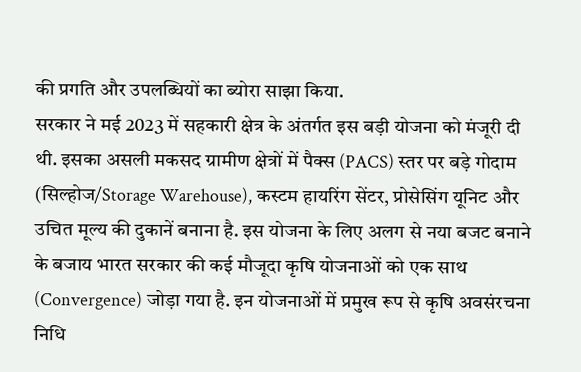की प्रगति और उपलब्धियों का ब्योरा साझा किया.
सरकार ने मई 2023 में सहकारी क्षेत्र के अंतर्गत इस बड़ी योजना को मंजूरी दी थी. इसका असली मकसद ग्रामीण क्षेत्रों में पैक्स (PACS) स्तर पर बड़े गोदाम (सिल्होज/Storage Warehouse), कस्टम हायरिंग सेंटर, प्रोसेसिंग यूनिट और उचित मूल्य की दुकानें बनाना है. इस योजना के लिए अलग से नया बजट बनाने के बजाय भारत सरकार की कई मौजूदा कृषि योजनाओं को एक साथ (Convergence) जोड़ा गया है. इन योजनाओं में प्रमुख रूप से कृषि अवसंरचना निधि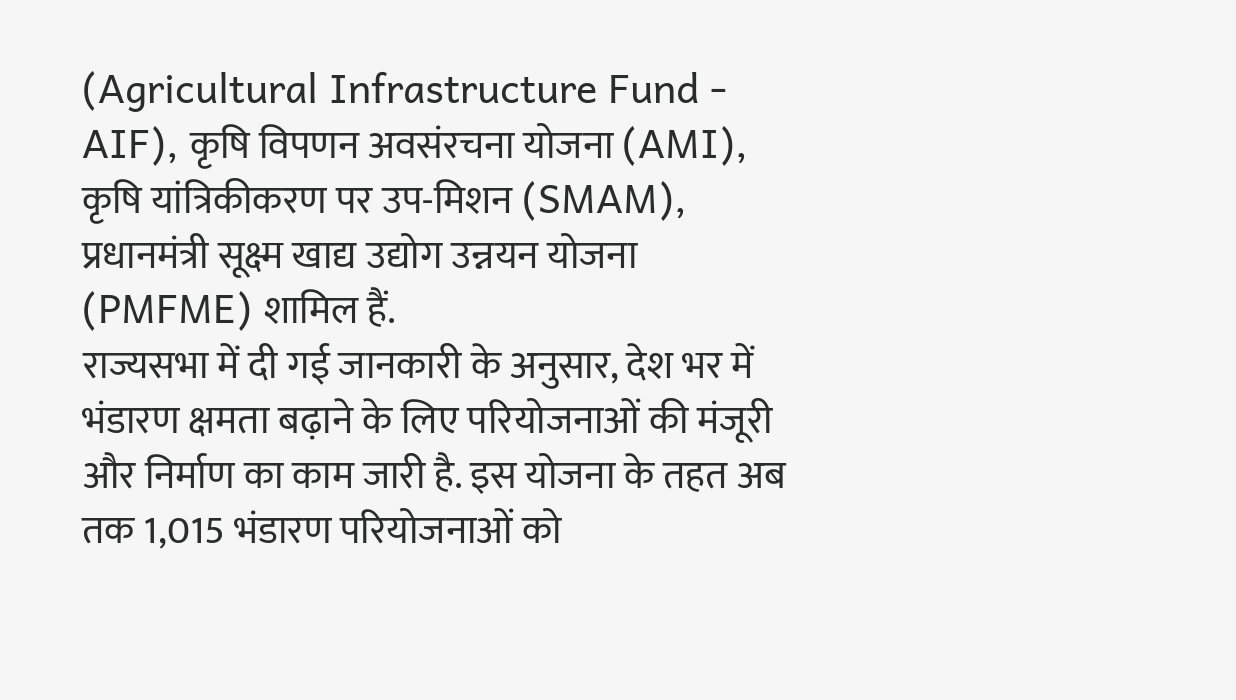(Agricultural Infrastructure Fund - AIF), कृषि विपणन अवसंरचना योजना (AMI), कृषि यांत्रिकीकरण पर उप-मिशन (SMAM), प्रधानमंत्री सूक्ष्म खाद्य उद्योग उन्नयन योजना (PMFME) शामिल हैं.
राज्यसभा में दी गई जानकारी के अनुसार, देश भर में भंडारण क्षमता बढ़ाने के लिए परियोजनाओं की मंजूरी और निर्माण का काम जारी है. इस योजना के तहत अब तक 1,015 भंडारण परियोजनाओं को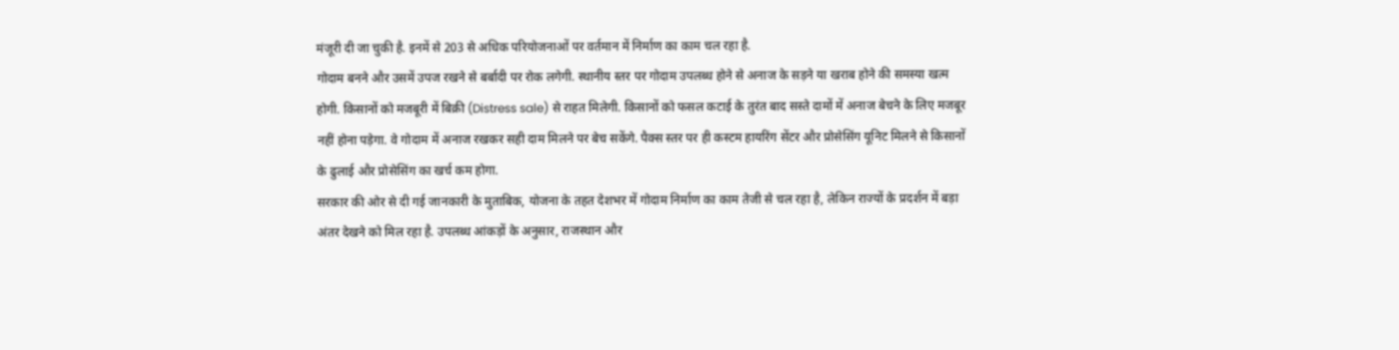मंजूरी दी जा चुकी है. इनमें से 203 से अधिक परियोजनाओं पर वर्तमान में निर्माण का काम चल रहा है.
गोदाम बनने और उसमें उपज रखने से बर्बादी पर रोक लगेगी. स्थानीय स्तर पर गोदाम उपलब्ध होने से अनाज के सड़ने या खराब होने की समस्या खत्म होगी. किसानों को मजबूरी में बिक्री (Distress sale) से राहत मिलेगी. किसानों को फसल कटाई के तुरंत बाद सस्ते दामों में अनाज बेचने के लिए मजबूर नहीं होना पड़ेगा. वे गोदाम में अनाज रखकर सही दाम मिलने पर बेच सकेंगे. पैक्स स्तर पर ही कस्टम हायरिंग सेंटर और प्रोसेसिंग यूनिट मिलने से किसानों के ढुलाई और प्रोसेसिंग का खर्च कम होगा.
सरकार की ओर से दी गई जानकारी के मुताबिक, योजना के तहत देशभर में गोदाम निर्माण का काम तेजी से चल रहा है, लेकिन राज्यों के प्रदर्शन में बड़ा अंतर देखने को मिल रहा है. उपलब्ध आंकड़ों के अनुसार, राजस्थान और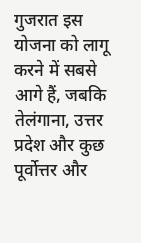गुजरात इस योजना को लागू करने में सबसे आगे हैं, जबकि तेलंगाना, उत्तर प्रदेश और कुछ पूर्वोत्तर और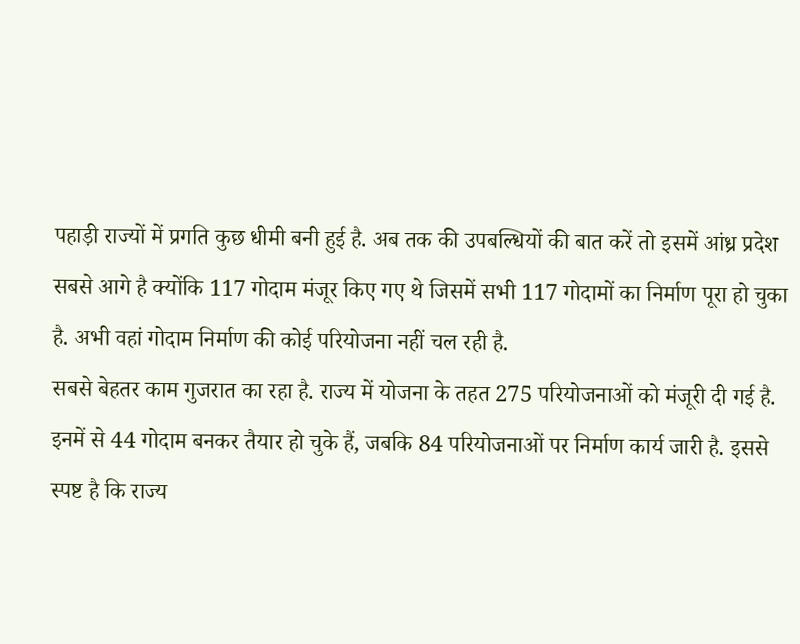पहाड़ी राज्यों में प्रगति कुछ धीमी बनी हुई है. अब तक की उपबल्धियों की बात करें तो इसमें आंध्र प्रदेश सबसे आगे है क्योंकि 117 गोदाम मंजूर किए गए थे जिसमें सभी 117 गोदामों का निर्माण पूरा हो चुका है. अभी वहां गोदाम निर्माण की कोई परियोजना नहीं चल रही है.
सबसे बेहतर काम गुजरात का रहा है. राज्य में योजना के तहत 275 परियोजनाओं को मंजूरी दी गई है. इनमें से 44 गोदाम बनकर तैयार हो चुके हैं, जबकि 84 परियोजनाओं पर निर्माण कार्य जारी है. इससे स्पष्ट है कि राज्य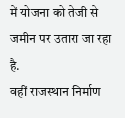में योजना को तेजी से जमीन पर उतारा जा रहा है.
वहीं राजस्थान निर्माण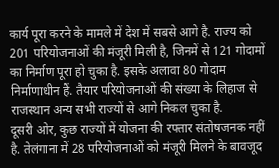कार्य पूरा करने के मामले में देश में सबसे आगे है. राज्य को 201 परियोजनाओं की मंजूरी मिली है, जिनमें से 121 गोदामों का निर्माण पूरा हो चुका है. इसके अलावा 80 गोदाम निर्माणाधीन हैं. तैयार परियोजनाओं की संख्या के लिहाज से राजस्थान अन्य सभी राज्यों से आगे निकल चुका है.
दूसरी ओर, कुछ राज्यों में योजना की रफ्तार संतोषजनक नहीं है. तेलंगाना में 28 परियोजनाओं को मंजूरी मिलने के बावजूद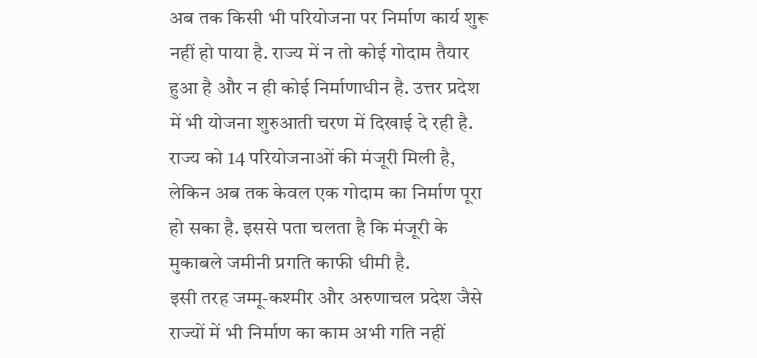अब तक किसी भी परियोजना पर निर्माण कार्य शुरू नहीं हो पाया है. राज्य में न तो कोई गोदाम तैयार हुआ है और न ही कोई निर्माणाधीन है. उत्तर प्रदेश में भी योजना शुरुआती चरण में दिखाई दे रही है. राज्य को 14 परियोजनाओं की मंजूरी मिली है, लेकिन अब तक केवल एक गोदाम का निर्माण पूरा हो सका है. इससे पता चलता है कि मंजूरी के मुकाबले जमीनी प्रगति काफी धीमी है.
इसी तरह जम्मू-कश्मीर और अरुणाचल प्रदेश जैसे राज्यों में भी निर्माण का काम अभी गति नहीं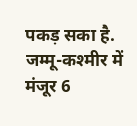पकड़ सका है. जम्मू-कश्मीर में मंजूर 6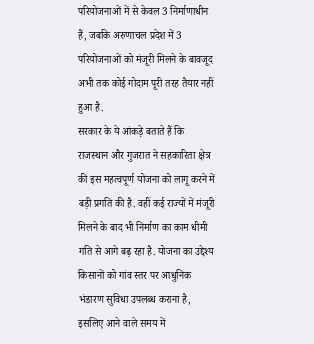परियोजनाओं में से केवल 3 निर्माणाधीन हैं, जबकि अरुणाचल प्रदेश में 3 परियोजनाओं को मंजूरी मिलने के बावजूद अभी तक कोई गोदाम पूरी तरह तैयार नहीं हुआ है.
सरकार के ये आंकड़े बताते हैं कि राजस्थान और गुजरात ने सहकारिता क्षेत्र की इस महत्वपूर्ण योजना को लागू करने में बड़ी प्रगति की है. वहीं कई राज्यों में मंजूरी मिलने के बाद भी निर्माण का काम धीमी गति से आगे बढ़ रहा है. योजना का उद्देश्य किसानों को गांव स्तर पर आधुनिक भंडारण सुविधा उपलब्ध कराना है, इसलिए आने वाले समय में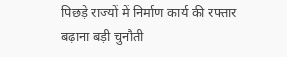पिछड़े राज्यों में निर्माण कार्य की रफ्तार बढ़ाना बड़ी चुनौती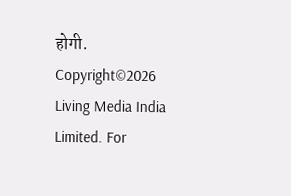होगी.
Copyright©2026 Living Media India Limited. For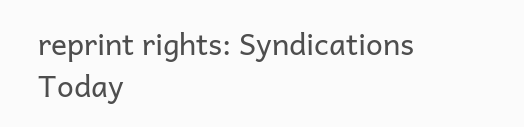reprint rights: Syndications Today